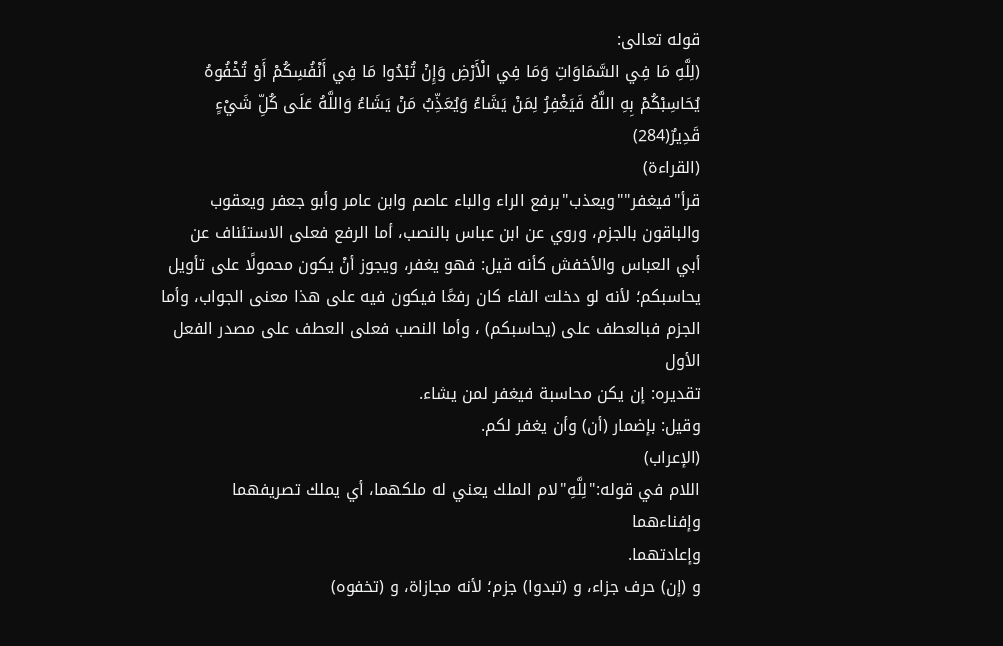قوله تعالى:
(لِلَّهِ مَا فِي السَّمَاوَاتِ وَمَا فِي الْأَرْضِ وَإِنْ تُبْدُوا مَا فِي أَنْفُسِكُمْ أَوْ تُخْفُوهُ يُحَاسِبْكُمْ بِهِ اللَّهُ فَيَغْفِرُ لِمَنْ يَشَاءُ وَيُعَذِّبُ مَنْ يَشَاءُ وَاللَّهُ عَلَى كُلِّ شَيْءٍ قَدِيرٌ(284)
(القراءة)
قرأ"فيغفر""ويعذب"برفع الراء والباء عاصم وابن عامر وأبو جعفر ويعقوب
والباقون بالجزم، وروي عن ابن عباس بالنصب، أما الرفع فعلى الاستئناف عن
أبي العباس والأخفش كأنه قيل: فهو يغفر، ويجوز أنْ يكون محمولًا على تأويل
يحاسبكم؛ لأنه لو دخلت الفاء كان رفعًا فيكون فيه على هذا معنى الجواب، وأما
الجزم فبالعطف على (يحاسبكم) ، وأما النصب فعلى العطف على مصدر الفعل الأول
تقديره: إن يكن محاسبة فيغفر لمن يشاء.
وقيل: بإضمار (أن) وأن يغفر لكم.
(الإعراب)
اللام في قوله:"لِلَّهِ"لام الملك يعني له ملكهما، أي يملك تصريفهما وإفناءهما
وإعادتهما.
و (إن) حرف جزاء، و (تبدوا) جزم؛ لأنه مجازاة، و (تخفوه)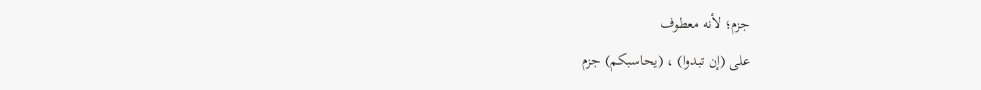جزم؛ لأنه معطوف
على (إن تبدوا) ، (يحاسبكم) جزم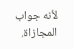لأنه جواب المجازاة.